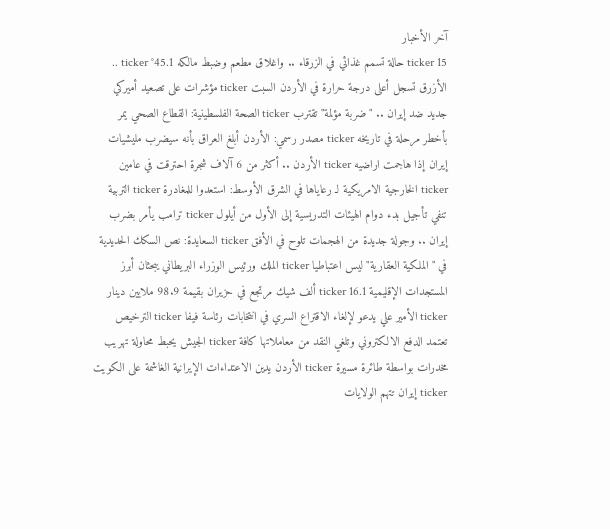آخر الأخبار
ticker 15 حالة تسمم غذائي في الزرقاء .. واغلاق مطعم وضبط مالكه ticker °45.1 .. الأزرق تسجل أعلى درجة حرارة في الأردن السبت ticker مؤشرات على تصعيد أميركي جديد ضد إيران .. "ضربة مؤلمة" تقترب ticker الصحة الفلسطينية: القطاع الصحي يمر بأخطر مرحلة في تاريخه ticker مصدر رسمي: الأردن أبلغ العراق بأنه سيضرب مليشيات إيران إذا هاجمت اراضيه ticker الأردن .. أكثر من 6 آلاف شجرة احترقت في عامين ticker الخارجية الامريكية لـ رعاياها في الشرق الأوسط: استعدوا للمغادرة ticker التربية تنفي تأجيل بدء دوام الهيئات التدريسية إلى الأول من أيلول ticker ترامب يأمر بضرب إيران .. وجولة جديدة من الهجمات تلوح في الأفق ticker السعايدة: نص السكك الحديدية في "الملكية العقارية" ليس اعتباطيا ticker الملك ورئيس الوزراء البريطاني يبحثان أبرز المستجدات الإقليمية ticker 16.1 ألف شيك مرتجع في حزيران بقيمة 98.9 ملايين دينار ticker الأمير علي يدعو لإلغاء الاقتراع السري في انتخابات رئاسة فيفا ticker الترخيص تعتمد الدفع الالكتروني وتلغي النقد من معاملاتها كافة ticker الجيش يحبط محاولة تهريب مخدرات بواسطة طائرة مسيرة ticker الأردن يدين الاعتداءات الإيرانية الغاشمة على الكويت ticker إيران تتهم الولايات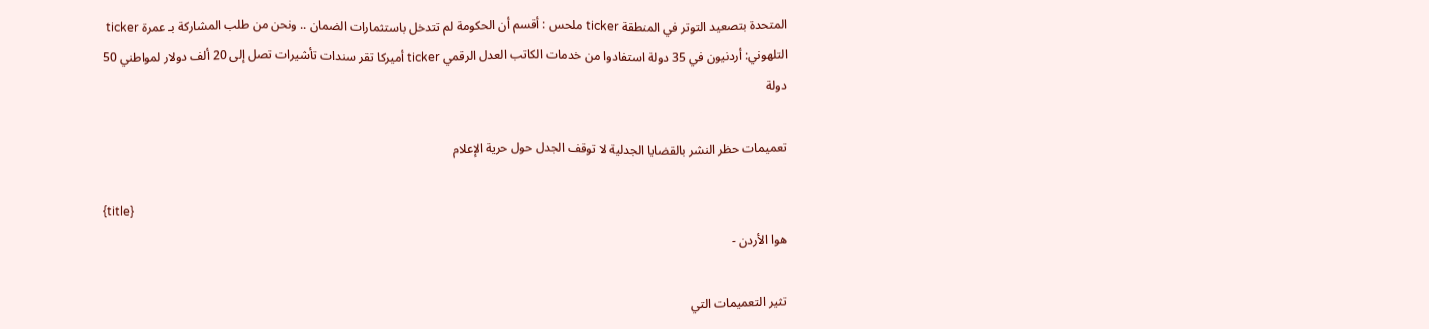المتحدة بتصعيد التوتر في المنطقة ticker ملحس : أقسم أن الحكومة لم تتدخل باستثمارات الضمان .. ونحن من طلب المشاركة بـ عمرة ticker التلهوني: أردنيون في 35 دولة استفادوا من خدمات الكاتب العدل الرقمي ticker أميركا تقر سندات تأشيرات تصل إلى 20 ألف دولار لمواطني 50 دولة

تعميمات حظر النشر بالقضايا الجدلية لا توقف الجدل حول حرية الإعلام

{title}
هوا الأردن -

تثير التعميمات التي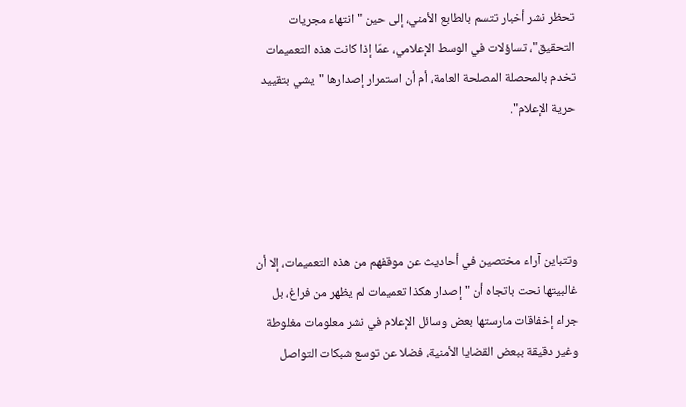تحظر نشر أخبار تتسم بالطابع الأمني، إلى حين "انتهاء مجريات التحقيق"، تساؤلات في الوسط الإعلامي، عمّا إذا كانت هذه التعميمات تخدم بالمحصلة المصلحة العامة، أم أن استمرار إصدارها "يشي بتقييد حرية الإعلام".




وتتباين آراء مختصين في أحاديث عن موقفهم من هذه التعميمات، إلا أن غالبيتها نحت باتجاه أن "إصدار هكذا تعميمات لم يظهر من فراغ، بل جراء إخفاقات مارستها بعض وسائل الإعلام في نشر معلومات مغلوطة وغير دقيقة ببعض القضايا الأمنية، فضلا عن توسع شبكات التواصل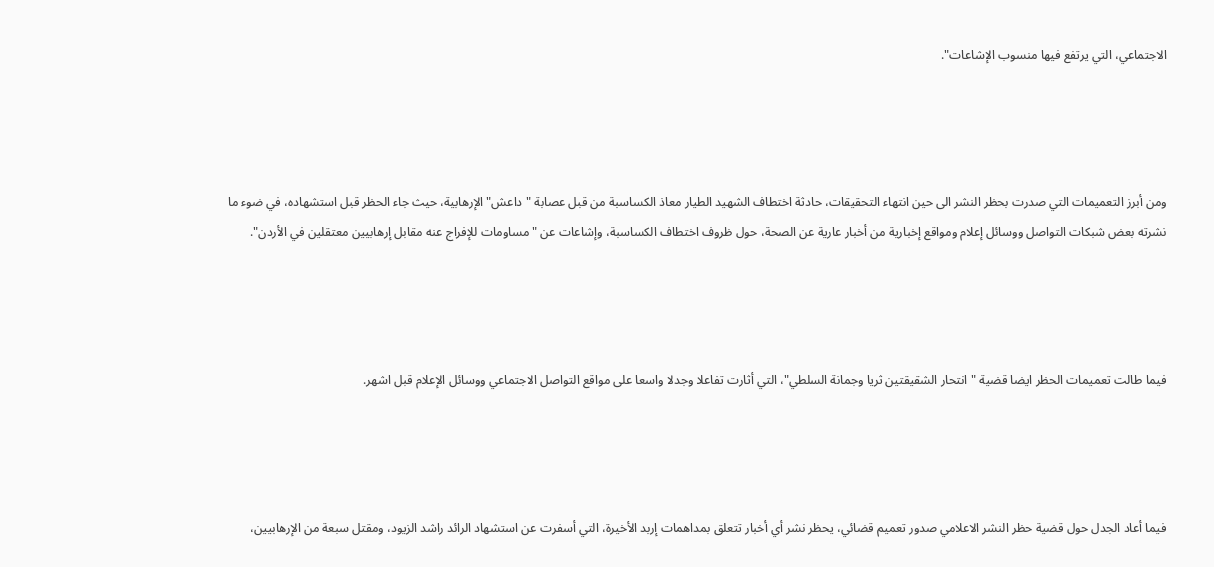الاجتماعي، التي يرتفع فيها منسوب الإشاعات".




ومن أبرز التعميمات التي صدرت بحظر النشر الى حين انتهاء التحقيقات، حادثة اختطاف الشهيد الطيار معاذ الكساسبة من قبل عصابة "داعش" الإرهابية، حيث جاء الحظر قبل استشهاده، في ضوء ما نشرته بعض شبكات التواصل ووسائل إعلام ومواقع إخبارية من أخبار عارية عن الصحة، حول ظروف اختطاف الكساسبة، وإشاعات عن "مساومات للإفراج عنه مقابل إرهابيين معتقلين في الأردن".




فيما طالت تعميمات الحظر ايضا قضية "انتحار الشقيقتين ثريا وجمانة السلطي"، التي أثارت تفاعلا وجدلا واسعا على مواقع التواصل الاجتماعي ووسائل الإعلام قبل اشهر.




فيما أعاد الجدل حول قضية حظر النشر الاعلامي صدور تعميم قضائي، يحظر نشر أي أخبار تتعلق بمداهمات إربد الأخيرة، التي أسفرت عن استشهاد الرائد راشد الزيود، ومقتل سبعة من الإرهابيين،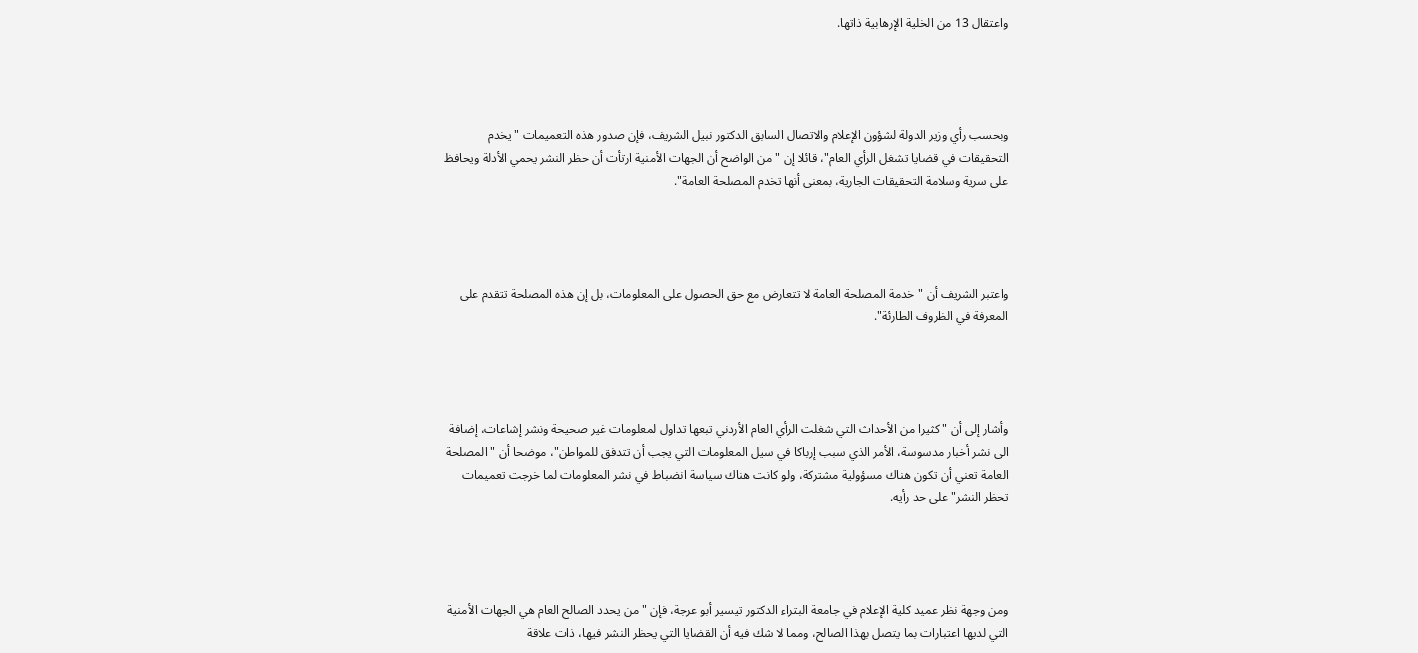واعتقال 13 من الخلية الإرهابية ذاتها.




وبحسب رأي وزير الدولة لشؤون الإعلام والاتصال السابق الدكتور نبيل الشريف، فإن صدور هذه التعميمات "يخدم التحقيقات في قضايا تشغل الرأي العام"، قائلا إن "من الواضح أن الجهات الأمنية ارتأت أن حظر النشر يحمي الأدلة ويحافظ على سرية وسلامة التحقيقات الجارية، بمعنى أنها تخدم المصلحة العامة".




واعتبر الشريف أن "خدمة المصلحة العامة لا تتعارض مع حق الحصول على المعلومات، بل إن هذه المصلحة تتقدم على المعرفة في الظروف الطارئة".




وأشار إلى أن "كثيرا من الأحداث التي شغلت الرأي العام الأردني تبعها تداول لمعلومات غير صحيحة ونشر إشاعات، إضافة الى نشر أخبار مدسوسة، الأمر الذي سبب إرباكا في سيل المعلومات التي يجب أن تتدفق للمواطن"، موضحا أن "المصلحة العامة تعني أن تكون هناك مسؤولية مشتركة، ولو كانت هناك سياسة انضباط في نشر المعلومات لما خرجت تعميمات تحظر النشر" على حد رأيه.




ومن وجهة نظر عميد كلية الإعلام في جامعة البتراء الدكتور تيسير أبو عرجة، فإن "من يحدد الصالح العام هي الجهات الأمنية التي لديها اعتبارات بما يتصل بهذا الصالح، ومما لا شك فيه أن القضايا التي يحظر النشر فيها، ذات علاقة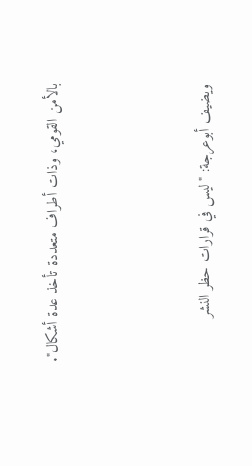بالأمن القومي، وذات أطراف متعددة تأخذ عدة أشكال".




ويضيف أبوعرجة: "ليس في قرارات حظر النشر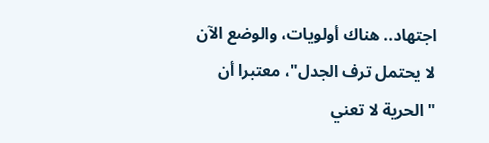اجتهاد.. هناك أولويات، والوضع الآن لا يحتمل ترف الجدل"، معتبرا أن "الحرية لا تعني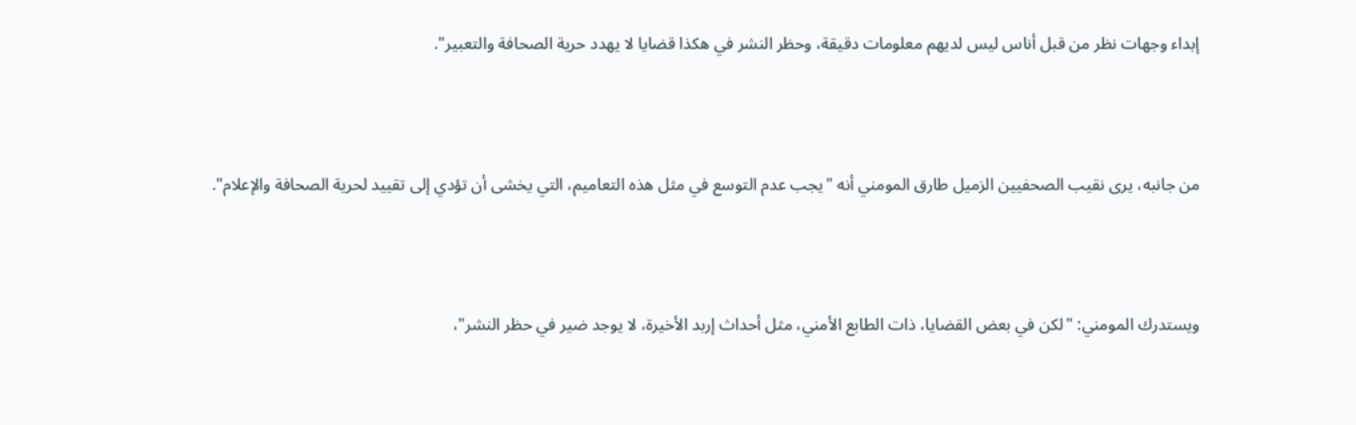إبداء وجهات نظر من قبل أناس ليس لديهم معلومات دقيقة، وحظر النشر في هكذا قضايا لا يهدد حرية الصحافة والتعبير".




من جانبه، يرى نقيب الصحفيين الزميل طارق المومني أنه "يجب عدم التوسع في مثل هذه التعاميم، التي يخشى أن تؤدي إلى تقييد لحرية الصحافة والإعلام".




ويستدرك المومني: "لكن في بعض القضايا، ذات الطابع الأمني، مثل أحداث إربد الأخيرة، لا يوجد ضير في حظر النشر"،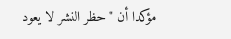مؤكدا أن "حظر النشر لا يعود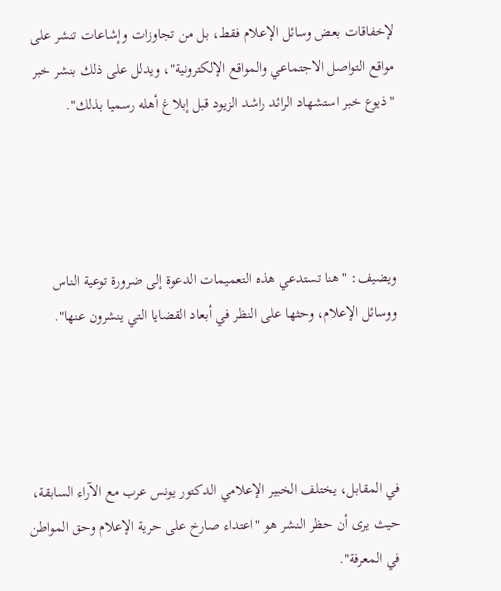لإخفاقات بعض وسائل الإعلام فقط، بل من تجاوزات وإشاعات تنشر على مواقع التواصل الاجتماعي والمواقع الإلكترونية"، ويدلل على ذلك بنشر خبر "ذيوع خبر استشهاد الرائد راشد الزيود قبل إبلاغ أهله رسميا بذلك".




ويضيف: "هنا تستدعي هذه التعميمات الدعوة إلى ضرورة توعية الناس ووسائل الإعلام، وحثها على النظر في أبعاد القضايا التي ينشرون عنها".




في المقابل، يختلف الخبير الإعلامي الدكتور يونس عرب مع الآراء السابقة، حيث يرى أن حظر النشر هو "اعتداء صارخ على حرية الإعلام وحق المواطن في المعرفة".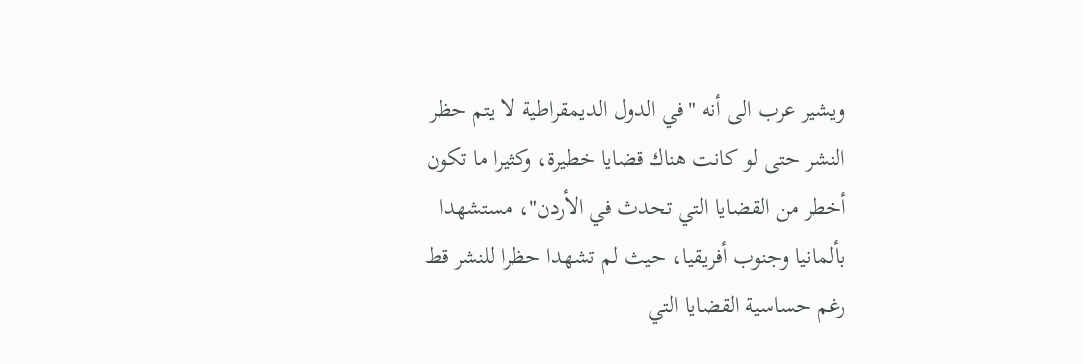ويشير عرب الى أنه "في الدول الديمقراطية لا يتم حظر النشر حتى لو كانت هناك قضايا خطيرة، وكثيرا ما تكون أخطر من القضايا التي تحدث في الأردن"، مستشهدا بألمانيا وجنوب أفريقيا، حيث لم تشهدا حظرا للنشر قط رغم حساسية القضايا التي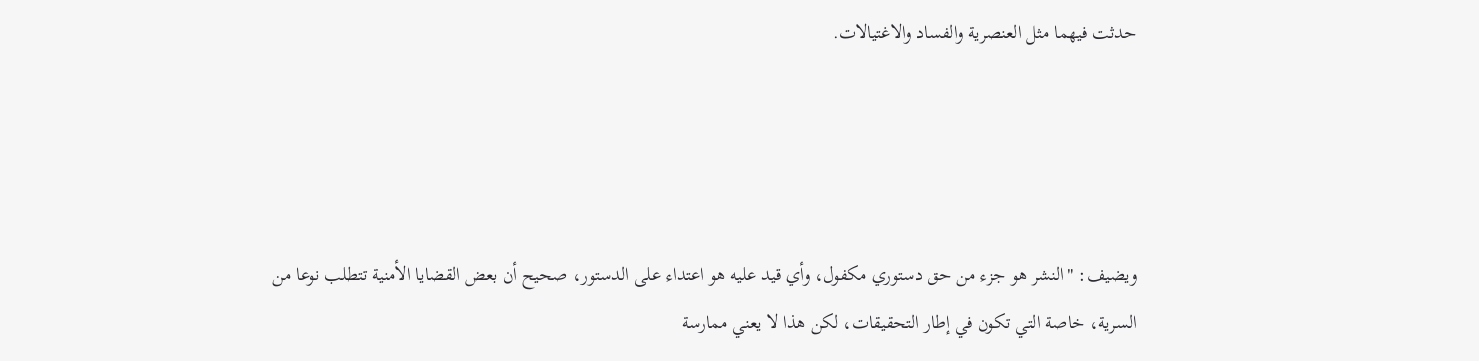حدثت فيهما مثل العنصرية والفساد والاغتيالات.




ويضيف: "النشر هو جزء من حق دستوري مكفول، وأي قيد عليه هو اعتداء على الدستور، صحيح أن بعض القضايا الأمنية تتطلب نوعا من السرية، خاصة التي تكون في إطار التحقيقات، لكن هذا لا يعني ممارسة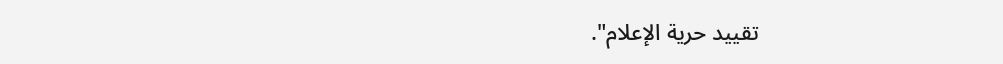تقييد حرية الإعلام".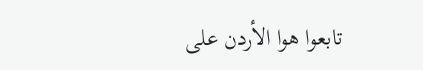تابعوا هوا الأردن على